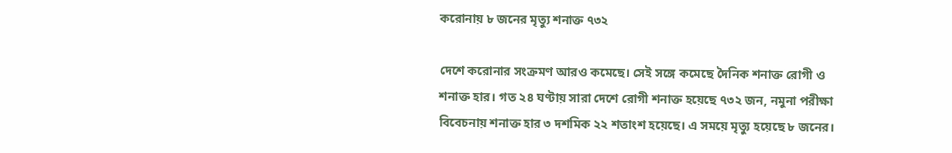করোনায় ৮ জনের মৃত্যু শনাক্ত ৭৩২

দেশে করোনার সংক্রমণ আরও কমেছে। সেই সঙ্গে কমেছে দৈনিক শনাক্ত রোগী ও শনাক্ত হার। গত ২৪ ঘণ্টায় সারা দেশে রোগী শনাক্ত হয়েছে ৭৩২ জন, নমুনা পরীক্ষা বিবেচনায় শনাক্ত হার ৩ দশমিক ২২ শতাংশ হয়েছে। এ সময়ে মৃত্যু হয়েছে ৮ জনের।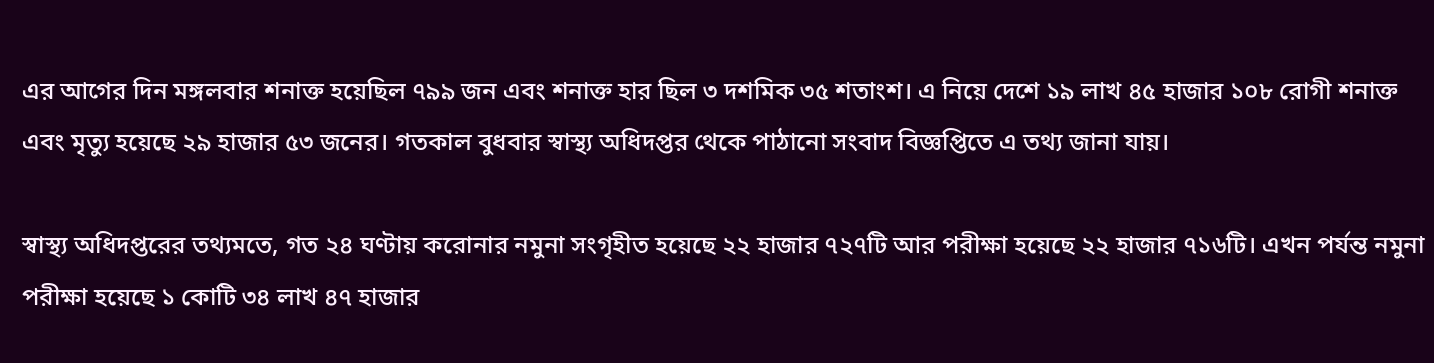এর আগের দিন মঙ্গলবার শনাক্ত হয়েছিল ৭৯৯ জন এবং শনাক্ত হার ছিল ৩ দশমিক ৩৫ শতাংশ। এ নিয়ে দেশে ১৯ লাখ ৪৫ হাজার ১০৮ রোগী শনাক্ত এবং মৃত্যু হয়েছে ২৯ হাজার ৫৩ জনের। গতকাল বুধবার স্বাস্থ্য অধিদপ্তর থেকে পাঠানো সংবাদ বিজ্ঞপ্তিতে এ তথ্য জানা যায়।

স্বাস্থ্য অধিদপ্তরের তথ্যমতে, গত ২৪ ঘণ্টায় করোনার নমুনা সংগৃহীত হয়েছে ২২ হাজার ৭২৭টি আর পরীক্ষা হয়েছে ২২ হাজার ৭১৬টি। এখন পর্যন্ত নমুনা পরীক্ষা হয়েছে ১ কোটি ৩৪ লাখ ৪৭ হাজার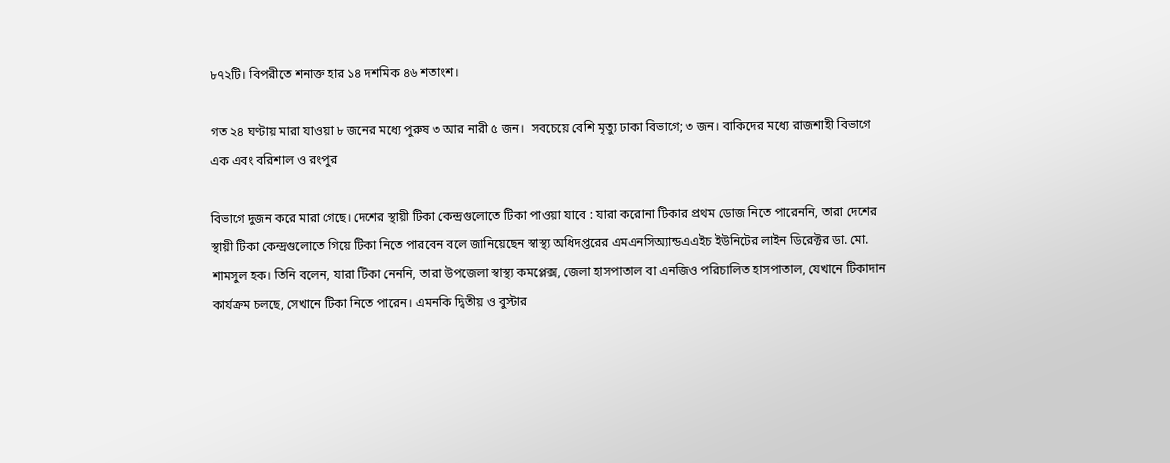৮৭২টি। বিপরীতে শনাক্ত হার ১৪ দশমিক ৪৬ শতাংশ।

গত ২৪ ঘণ্টায় মারা যাওয়া ৮ জনের মধ্যে পুরুষ ৩ আর নারী ৫ জন।  সবচেয়ে বেশি মৃত্যু ঢাকা বিভাগে; ৩ জন। বাকিদের মধ্যে রাজশাহী বিভাগে এক এবং বরিশাল ও রংপুর

বিভাগে দুজন করে মারা গেছে। দেশের স্থায়ী টিকা কেন্দ্রগুলোতে টিকা পাওয়া যাবে : যারা করোনা টিকার প্রথম ডোজ নিতে পারেননি, তারা দেশের স্থায়ী টিকা কেন্দ্রগুলোতে গিয়ে টিকা নিতে পারবেন বলে জানিয়েছেন স্বাস্থ্য অধিদপ্তরের এমএনসিঅ্যান্ডএএইচ ইউনিটের লাইন ডিরেক্টর ডা. মো. শামসুল হক। তিনি বলেন, যারা টিকা নেননি, তারা উপজেলা স্বাস্থ্য কমপ্লেক্স, জেলা হাসপাতাল বা এনজিও পরিচালিত হাসপাতাল, যেখানে টিকাদান কার্যক্রম চলছে, সেখানে টিকা নিতে পারেন। এমনকি দ্বিতীয় ও বুস্টার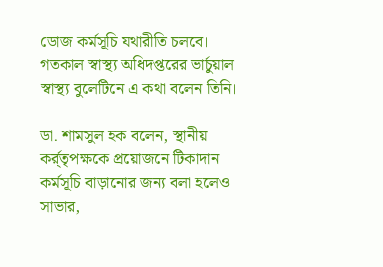ডোজ কর্মসূচি যথারীতি চলবে। গতকাল স্বাস্থ্য অধিদপ্তরের ভার্চুয়াল স্বাস্থ্য বুলেটিনে এ কথা বলেন তিনি।

ডা. শামসুল হক বলেন, স্থানীয় কর্র্তৃপক্ষকে প্রয়োজনে টিকাদান কর্মসূচি বাড়ানোর জন্য বলা হলেও সাভার,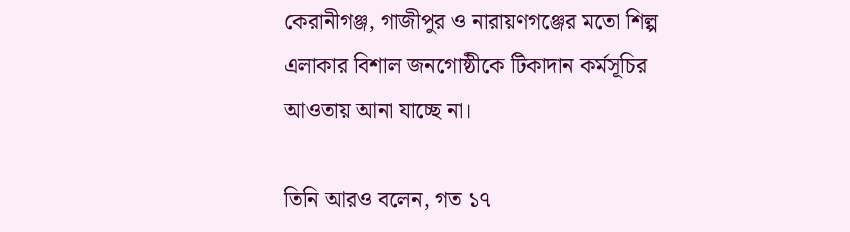কেরানীগঞ্জ, গাজীপুর ও নারায়ণগঞ্জের মতো শিল্প এলাকার বিশাল জনগোষ্ঠীকে টিকাদান কর্মসূচির আওতায় আনা যাচ্ছে না।

তিনি আরও বলেন, গত ১৭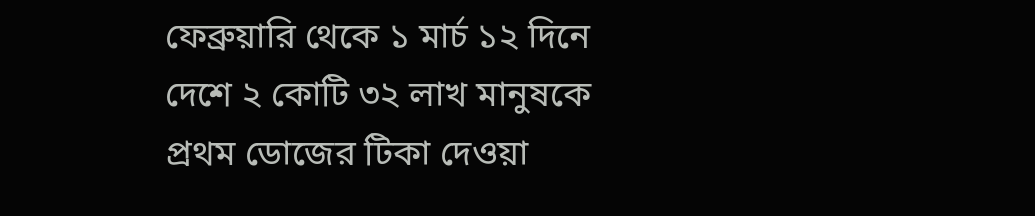ফেব্রুয়ারি থেকে ১ মার্চ ১২ দিনে দেশে ২ কোটি ৩২ লাখ মানুষকে প্রথম ডোজের টিকা দেওয়া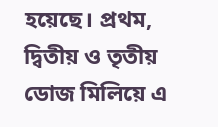হয়েছে। প্রথম, দ্বিতীয় ও তৃতীয় ডোজ মিলিয়ে এ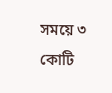সময়ে ৩ কোটি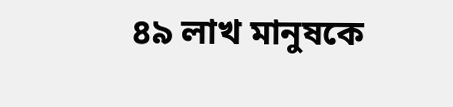৪৯ লাখ মানুষকে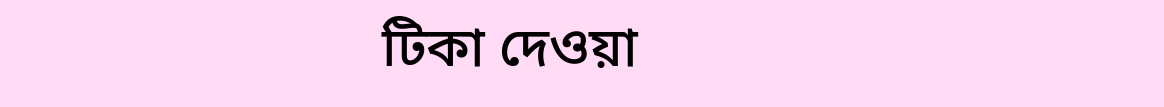টিকা দেওয়া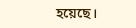হয়েছে।